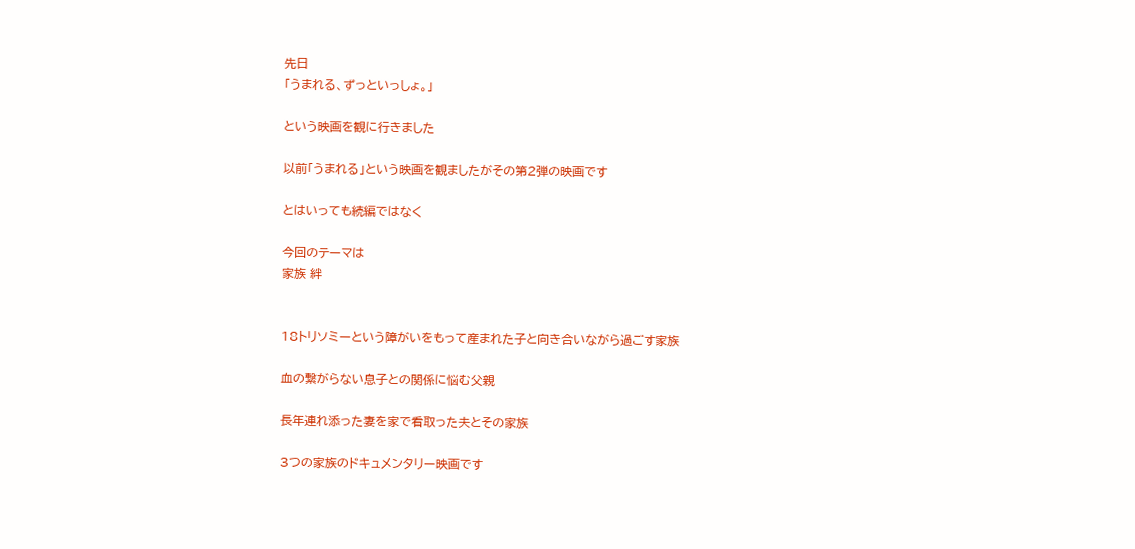先日
「うまれる、ずっといっしょ。」

という映画を観に行きました

以前「うまれる」という映画を観ましたがその第2弾の映画です

とはいっても続編ではなく

今回のテーマは
家族 絆


18トリソミーという障がいをもって産まれた子と向き合いながら過ごす家族

血の繋がらない息子との関係に悩む父親

長年連れ添った妻を家で看取った夫とその家族

3つの家族のドキュメンタリー映画です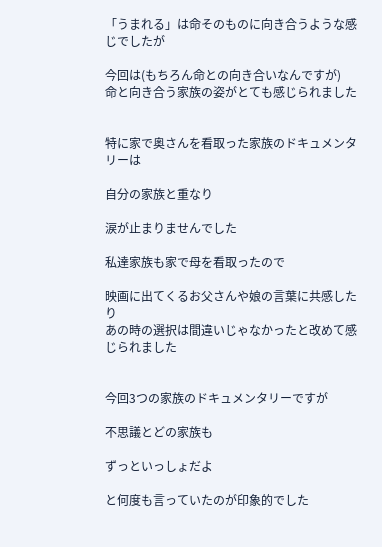「うまれる」は命そのものに向き合うような感じでしたが

今回は(もちろん命との向き合いなんですが)
命と向き合う家族の姿がとても感じられました


特に家で奥さんを看取った家族のドキュメンタリーは

自分の家族と重なり

涙が止まりませんでした

私達家族も家で母を看取ったので

映画に出てくるお父さんや娘の言葉に共感したり
あの時の選択は間違いじゃなかったと改めて感じられました


今回3つの家族のドキュメンタリーですが

不思議とどの家族も

ずっといっしょだよ

と何度も言っていたのが印象的でした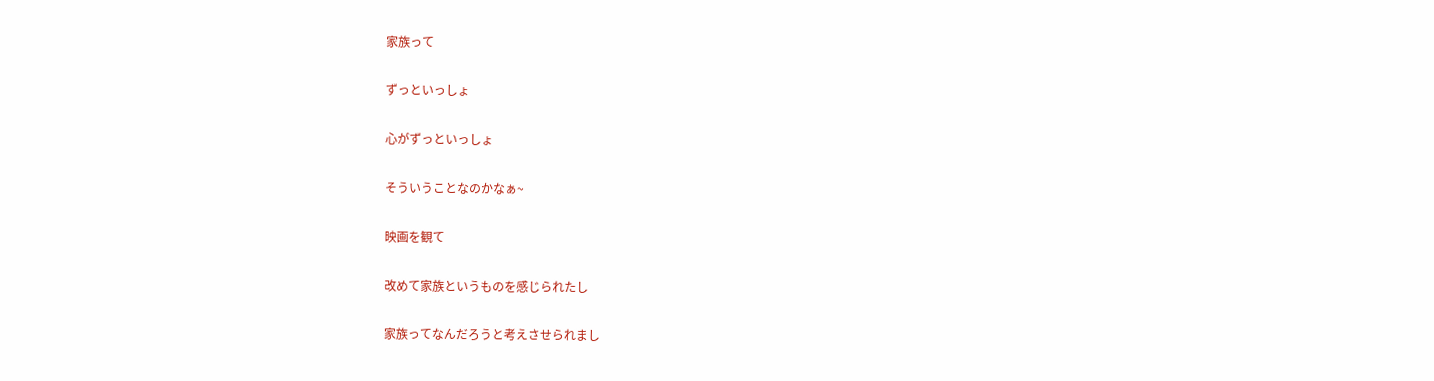家族って

ずっといっしょ

心がずっといっしょ

そういうことなのかなぁ~

映画を観て

改めて家族というものを感じられたし

家族ってなんだろうと考えさせられまし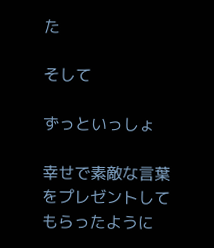た

そして

ずっといっしょ

幸せで素敵な言葉をプレゼントしてもらったように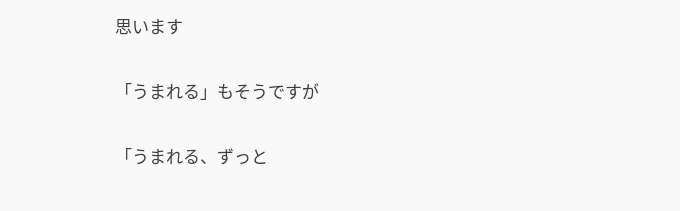思います

「うまれる」もそうですが

「うまれる、ずっと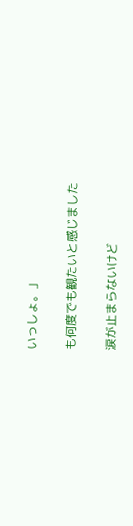いっしょ。」

も何度でも観たいと感じました

涙が止まらないけど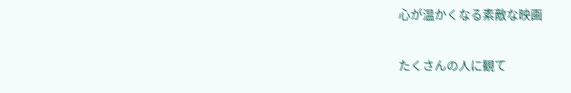心が温かくなる素敵な映画

たくさんの人に観て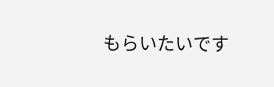もらいたいです